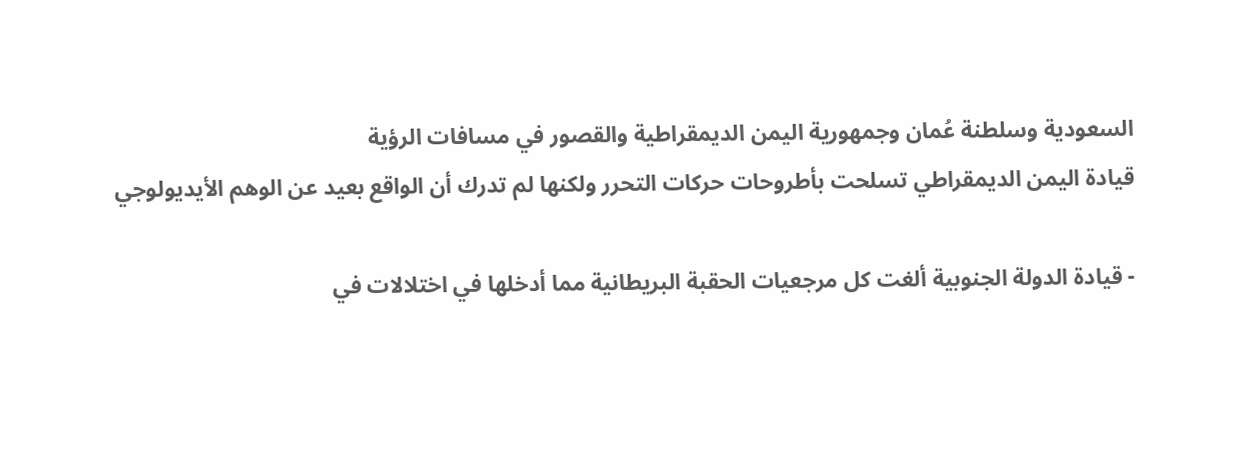السعودية وسلطنة عُمان وجمهورية اليمن الديمقراطية والقصور في مسافات الرؤية
قيادة اليمن الديمقراطي تسلحت بأطروحات حركات التحرر ولكنها لم تدرك أن الواقع بعيد عن الوهم الأيديولوجي

- قيادة الدولة الجنوبية ألغت كل مرجعيات الحقبة البريطانية مما أدخلها في اختلالات في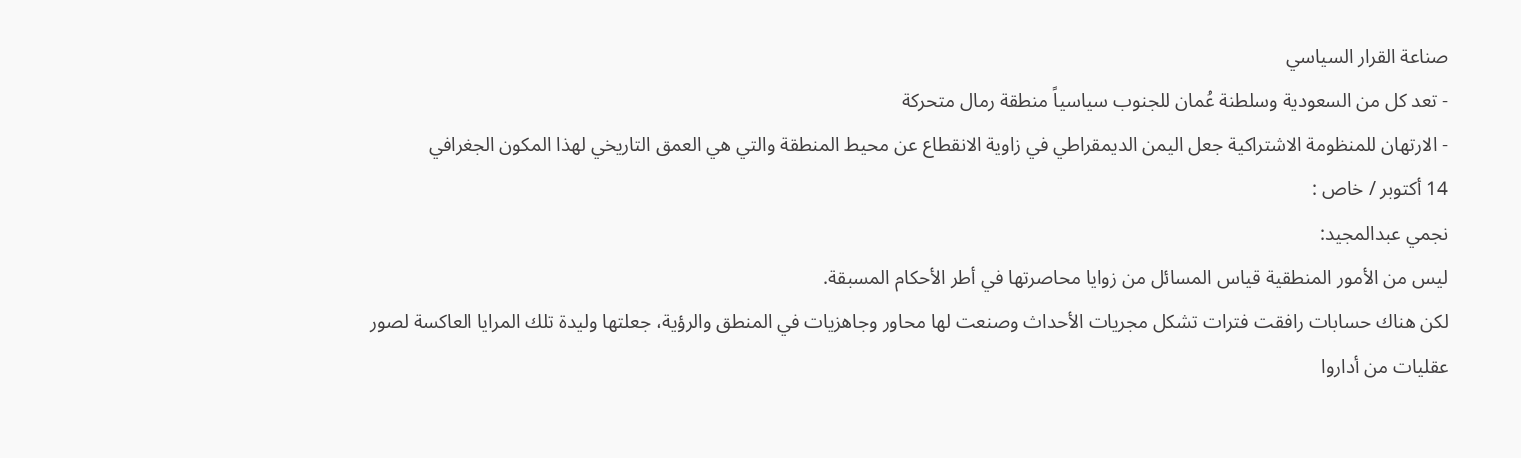صناعة القرار السياسي
- تعد كل من السعودية وسلطنة عُمان للجنوب سياسياً منطقة رمال متحركة
- الارتهان للمنظومة الاشتراكية جعل اليمن الديمقراطي في زاوية الانقطاع عن محيط المنطقة والتي هي العمق التاريخي لهذا المكون الجغرافي
14 أكتوبر / خاص :
نجمي عبدالمجيد:
ليس من الأمور المنطقية قياس المسائل من زوايا محاصرتها في أطر الأحكام المسبقة.
لكن هناك حسابات رافقت فترات تشكل مجريات الأحداث وصنعت لها محاور وجاهزيات في المنطق والرؤية، جعلتها وليدة تلك المرايا العاكسة لصور عقليات من أداروا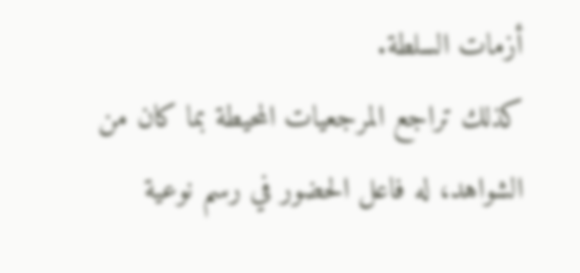أزمات السلطة.
كذلك تراجع المرجعيات المحيطة بما كان من الشواهد، له فاعل الحضور في رسم نوعية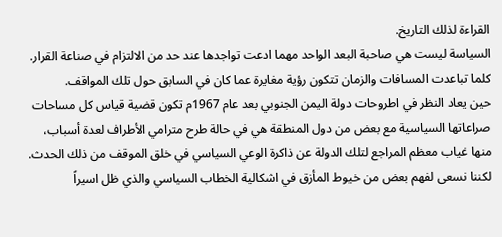القراءة لذلك التاريخ.
السياسة ليست هي صاحبة البعد الواحد مهما ادعت تواجدها عند حد من الالتزام في صناعة القرار.
كلما تباعدت المسافات والزمان تتكون رؤية مغايرة عما كان في السابق حول تلك المواقف.
حين يعاد النظر في اطروحات دولة اليمن الجنوبي بعد عام 1967م تكون قضية قياس كل مساحات صراعاتها السياسية مع بعض من دول المنطقة هي في حالة طرح مترامي الأطراف لعدة أسباب، منها غياب معظم المراجع لتلك الدولة عن ذاكرة الوعي السياسي في خلق الموقف من ذلك الحدث.
لكننا نسعى لفهم بعض من خيوط المأزق في اشكالية الخطاب السياسي والذي ظل اسيراً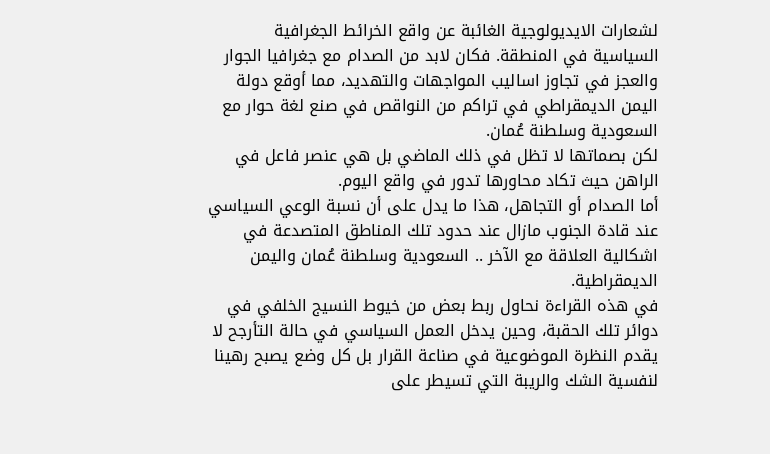لشعارات الايديولوجية الغائبة عن واقع الخرائط الجغرافية السياسية في المنطقة. فكان لابد من الصدام مع جغرافيا الجوار والعجز في تجاوز اساليب المواجهات والتهديد، مما أوقع دولة اليمن الديمقراطي في تراكم من النواقص في صنع لغة حوار مع السعودية وسلطنة عُمان.
لكن بصماتها لا تظل في ذلك الماضي بل هي عنصر فاعل في الراهن حيث تكاد محاورها تدور في واقع اليوم.
أما الصدام أو التجاهل، هذا ما يدل على أن نسبة الوعي السياسي عند قادة الجنوب مازال عند حدود تلك المناطق المتصدعة في اشكالية العلاقة مع الآخر .. السعودية وسلطنة عُمان واليمن الديمقراطية.
في هذه القراءة نحاول ربط بعض من خيوط النسيج الخلفي في دوائر تلك الحقبة، وحين يدخل العمل السياسي في حالة التأرجح لا يقدم النظرة الموضوعية في صناعة القرار بل كل وضع يصبح رهينا لنفسية الشك والريبة التي تسيطر على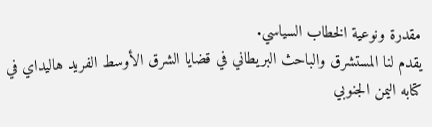مقدرة ونوعية الخطاب السياسي.
يقدم لنا المستشرق والباحث البريطاني في قضايا الشرق الأوسط الفريد هاليداي في كتابه اليمن الجنوبي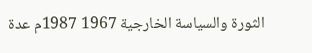الثورة والسياسة الخارجية 1967 1987م عدة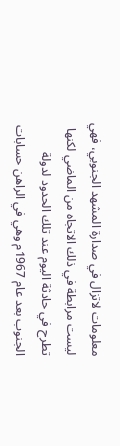معلومات لاتزال في صدارة المشهد الجنوبي، فهي ليست مرابطة في ذلك الاتجاه من الماضي لكنها تطرح في حادثة اليوم عند تلك الحدود لدولة الجنوب بعد عام 1967م وهي في الراهن حسابات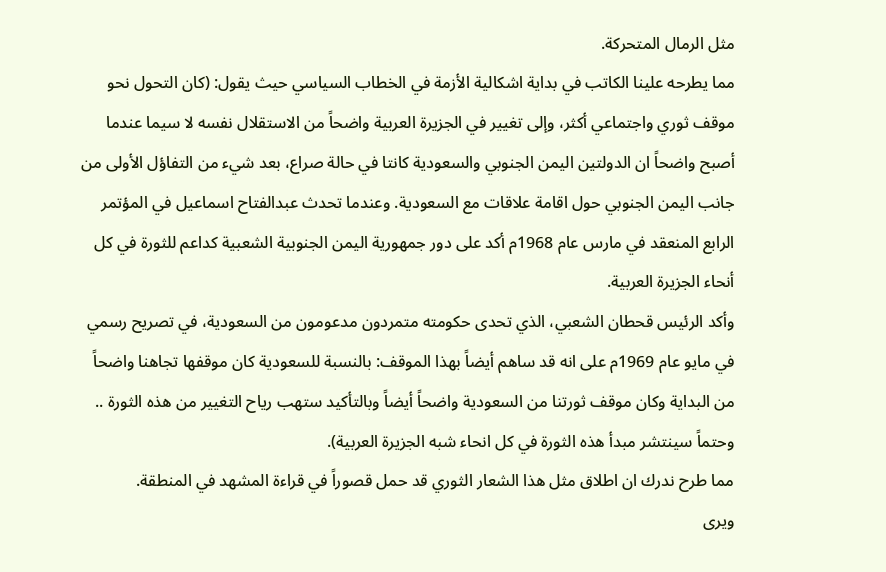مثل الرمال المتحركة.
مما يطرحه علينا الكاتب في بداية اشكالية الأزمة في الخطاب السياسي حيث يقول: (كان التحول نحو موقف ثوري واجتماعي أكثر، وإلى تغيير في الجزيرة العربية واضحاً من الاستقلال نفسه لا سيما عندما أصبح واضحاً ان الدولتين اليمن الجنوبي والسعودية كانتا في حالة صراع، بعد شيء من التفاؤل الأولى من جانب اليمن الجنوبي حول اقامة علاقات مع السعودية. وعندما تحدث عبدالفتاح اسماعيل في المؤتمر الرابع المنعقد في مارس عام 1968م أكد على دور جمهورية اليمن الجنوبية الشعبية كداعم للثورة في كل أنحاء الجزيرة العربية.
وأكد الرئيس قحطان الشعبي، الذي تحدى حكومته متمردون مدعومون من السعودية، في تصريح رسمي في مايو عام 1969م على انه قد ساهم أيضاً بهذا الموقف: بالنسبة للسعودية كان موقفها تجاهنا واضحاً من البداية وكان موقف ثورتنا من السعودية واضحاً أيضاً وبالتأكيد ستهب رياح التغيير من هذه الثورة .. وحتماً سينتشر مبدأ هذه الثورة في كل انحاء شبه الجزيرة العربية).
مما طرح ندرك ان اطلاق مثل هذا الشعار الثوري قد حمل قصوراً في قراءة المشهد في المنطقة.
ويرى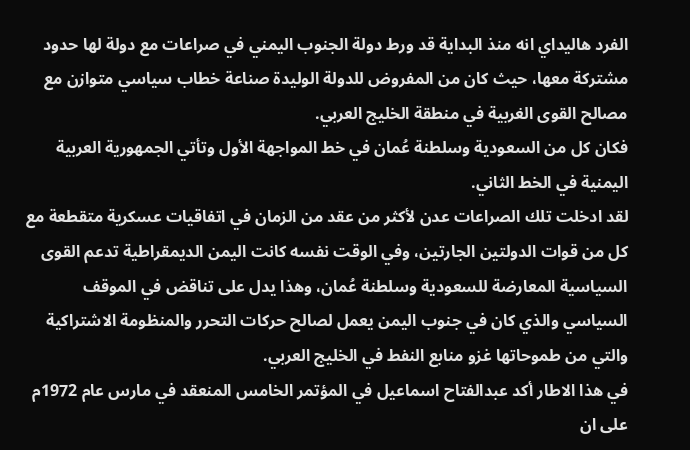الفرد هاليداي انه منذ البداية قد ورط دولة الجنوب اليمني في صراعات مع دولة لها حدود مشتركة معها، حيث كان من المفروض للدولة الوليدة صناعة خطاب سياسي متوازن مع مصالح القوى الغربية في منطقة الخليج العربي.
فكان كل من السعودية وسلطنة عُمان في خط المواجهة الأول وتأتي الجمهورية العربية اليمنية في الخط الثاني.
لقد ادخلت تلك الصراعات عدن لأكثر من عقد من الزمان في اتفاقيات عسكرية متقطعة مع كل من قوات الدولتين الجارتين، وفي الوقت نفسه كانت اليمن الديمقراطية تدعم القوى السياسية المعارضة للسعودية وسلطنة عُمان، وهذا يدل على تناقض في الموقف السياسي والذي كان في جنوب اليمن يعمل لصالح حركات التحرر والمنظومة الاشتراكية والتي من طموحاتها غزو منابع النفط في الخليج العربي.
في هذا الاطار أكد عبدالفتاح اسماعيل في المؤتمر الخامس المنعقد في مارس عام 1972م على ان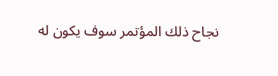نجاح ذلك المؤتمر سوف يكون له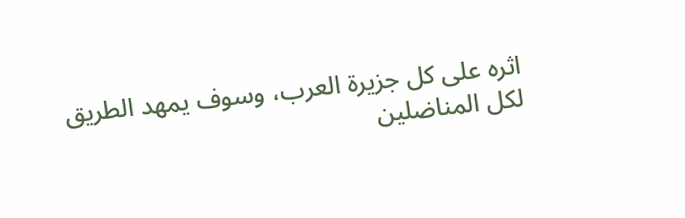اثره على كل جزيرة العرب، وسوف يمهد الطريق لكل المناضلين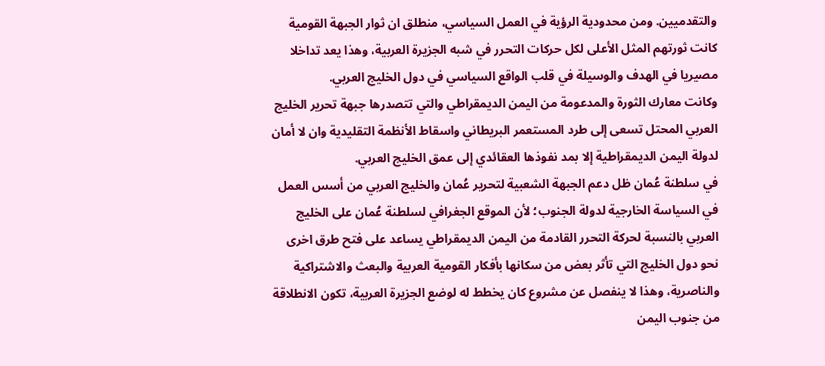والتقدميين. ومن محدودية الرؤية في العمل السياسي، منطلق ان ثوار الجبهة القومية كانت ثورتهم المثل الأعلى لكل حركات التحرر في شبه الجزيرة العربية، وهذا يعد تداخلا مصيريا في الهدف والوسيلة في قلب الواقع السياسي في دول الخليج العربي.
وكانت معارك الثورة والمدعومة من اليمن الديمقراطي والتي تتصدرها جبهة تحرير الخليج العربي المحتل تسعى إلى طرد المستعمر البريطاني واسقاط الأنظمة التقليدية وان لا أمان لدولة اليمن الديمقراطية إلا بمد نفوذها العقائدي إلى عمق الخليج العربي.
في سلطنة عُمان ظل دعم الجبهة الشعبية لتحرير عُمان والخليج العربي من أسس العمل في السياسة الخارجية لدولة الجنوب؛ لأن الموقع الجغرافي لسلطنة عُمان على الخليج العربي بالنسبة لحركة التحرر القادمة من اليمن الديمقراطي يساعد على فتح طرق اخرى نحو دول الخليج التي تأثر بعض من سكانها بأفكار القومية العربية والبعث والاشتراكية والناصرية، وهذا لا ينفصل عن مشروع كان يخطط له لوضع الجزيرة العربية، تكون الانطلاقة من جنوب اليمن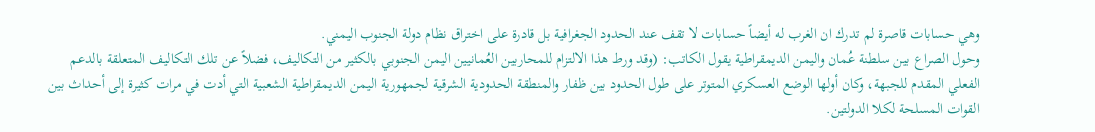وهي حسابات قاصرة لم تدرك ان الغرب له أيضاً حسابات لا تقف عند الحدود الجغرافية بل قادرة على اختراق نظام دولة الجنوب اليمني.
وحول الصراع بين سلطنة عُمان واليمن الديمقراطية يقول الكاتب: (وقد ورط هذا الالتزام للمحاربين العُمانيين اليمن الجنوبي بالكثير من التكاليف، فضلاً عن تلك التكاليف المتعلقة بالدعم الفعلي المقدم للجبهة، وكان أولها الوضع العسكري المتوتر على طول الحدود بين ظفار والمنطقة الحدودية الشرقية لجمهورية اليمن الديمقراطية الشعبية التي أدت في مرات كثيرة إلى أحداث بين القوات المسلحة لكلا الدولتين.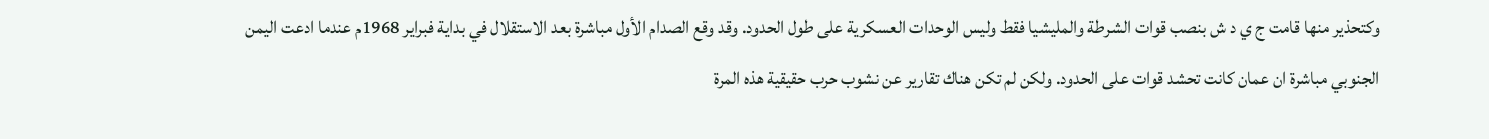وكتحذير منها قامت ج ي د ش بنصب قوات الشرطة والمليشيا فقط وليس الوحدات العسكرية على طول الحدود. وقد وقع الصدام الأول مباشرة بعد الاستقلال في بداية فبراير 1968م عندما ادعت اليمن الجنوبي مباشرة ان عمان كانت تحشد قوات على الحدود. ولكن لم تكن هناك تقارير عن نشوب حرب حقيقية هذه المرة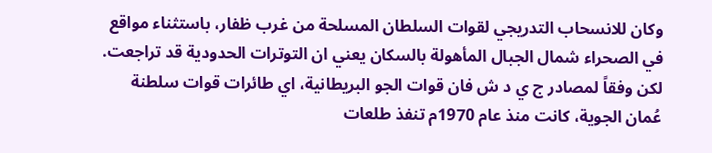وكان للانسحاب التدريجي لقوات السلطان المسلحة من غرب ظفار، باستثناء مواقع في الصحراء شمال الجبال المأهولة بالسكان يعني ان التوترات الحدودية قد تراجعت. لكن وفقاً لمصادر ج ي د ش فان قوات الجو البريطانية، اي طائرات قوات سلطنة عُمان الجوية، كانت منذ عام 1970م تنفذ طلعات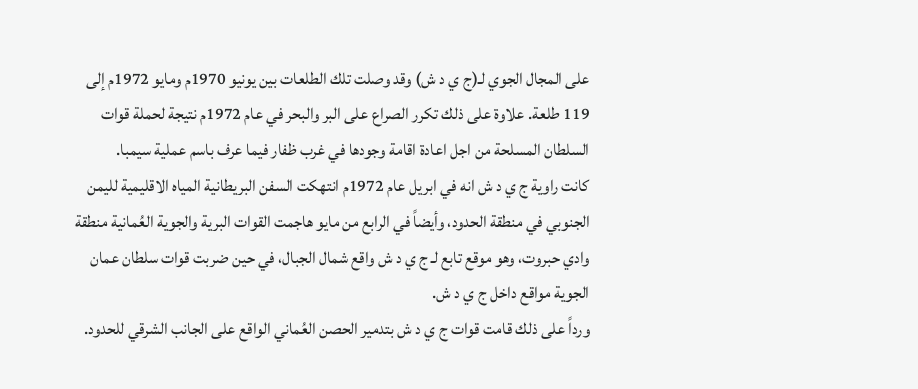على المجال الجوي لـ(ج ي د ش) وقد وصلت تلك الطلعات بين يونيو 1970م ومايو 1972م إلى 119 طلعة. علاوة على ذلك تكرر الصراع على البر والبحر في عام 1972م نتيجة لحملة قوات السلطان المسلحة من اجل اعادة اقامة وجودها في غرب ظفار فيما عرف باسم عملية سيمبا.
كانت راوية ج ي د ش انه في ابريل عام 1972م انتهكت السفن البريطانية المياه الاقليمية لليمن الجنوبي في منطقة الحدود، وأيضاً في الرابع من مايو هاجمت القوات البرية والجوية العُمانية منطقة وادي حبروت، وهو موقع تابع لـ ج ي د ش واقع شمال الجبال، في حين ضربت قوات سلطان عمان الجوية مواقع داخل ج ي د ش.
ورداً على ذلك قامت قوات ج ي د ش بتدمير الحصن العُماني الواقع على الجانب الشرقي للحدود.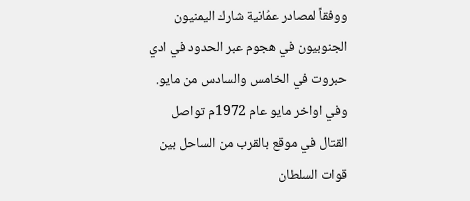ووفقاً لمصادر عمُانية شارك اليمنيون الجنوبيون في هجوم عبر الحدود في ادي حبروت في الخامس والسادس من مايو. وفي اواخر مايو عام 1972م تواصل القتال في موقع بالقرب من الساحل بين قوات السلطان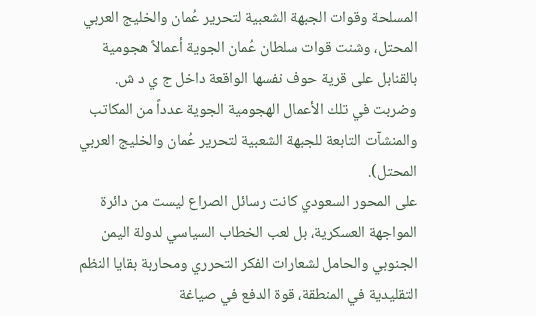المسلحة وقوات الجبهة الشعبية لتحرير عُمان والخليج العربي المحتل، وشنت قوات سلطان عُمان الجوية أعمالاً هجومية بالقنابل على قرية حوف نفسها الواقعة داخل ج ي د ش.
وضربت في تلك الأعمال الهجومية الجوية عدداً من المكاتب والمنشآت التابعة للجبهة الشعبية لتحرير عُمان والخليج العربي المحتل).
على المحور السعودي كانت رسائل الصراع ليست من دائرة المواجهة العسكرية، بل لعب الخطاب السياسي لدولة اليمن الجنوبي والحامل لشعارات الفكر التحرري ومحاربة بقايا النظم التقليدية في المنطقة، قوة الدفع في صياغة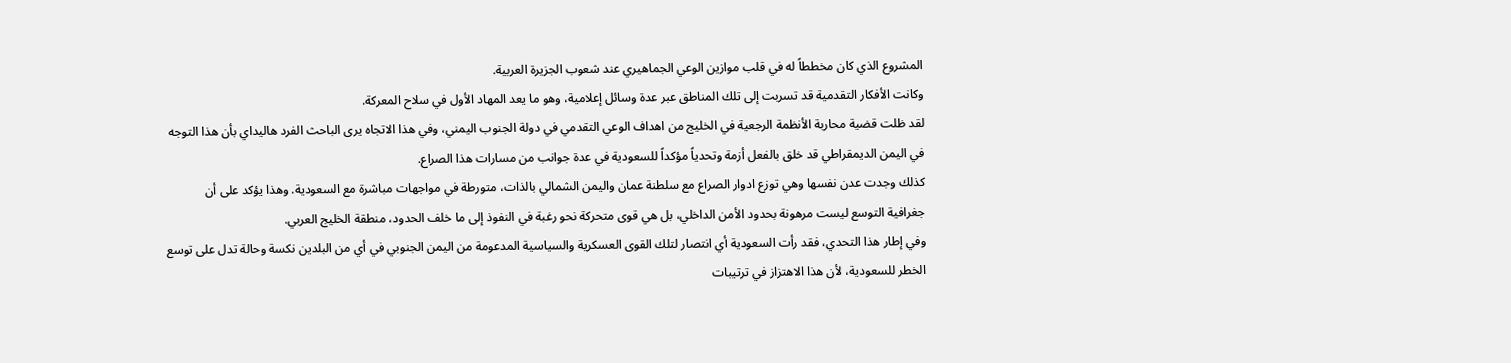المشروع الذي كان مخططاً له في قلب موازين الوعي الجماهيري عند شعوب الجزيرة العربية.
وكانت الأفكار التقدمية قد تسربت إلى تلك المناطق عبر عدة وسائل إعلامية، وهو ما يعد المهاد الأول في سلاح المعركة.
لقد ظلت قضية محاربة الأنظمة الرجعية في الخليج من اهداف الوعي التقدمي في دولة الجنوب اليمني، وفي هذا الاتجاه يرى الباحث الفرد هاليداي بأن هذا التوجه في اليمن الديمقراطي قد خلق بالفعل أزمة وتحدياً مؤكداً للسعودية في عدة جوانب من مسارات هذا الصراع.
كذلك وجدت عدن نفسها وهي توزع ادوار الصراع مع سلطنة عمان واليمن الشمالي بالذات، متورطة في مواجهات مباشرة مع السعودية. وهذا يؤكد على أن جغرافية التوسع ليست مرهونة بحدود الأمن الداخلي، بل هي قوى متحركة نحو رغبة في النفوذ إلى ما خلف الحدود، منطقة الخليج العربي.
وفي إطار هذا التحدي، فقد رأت السعودية أي انتصار لتلك القوى العسكرية والسياسية المدعومة من اليمن الجنوبي في أي من البلدين نكسة وحالة تدل على توسع الخطر للسعودية، لأن هذا الاهتزاز في ترتيبات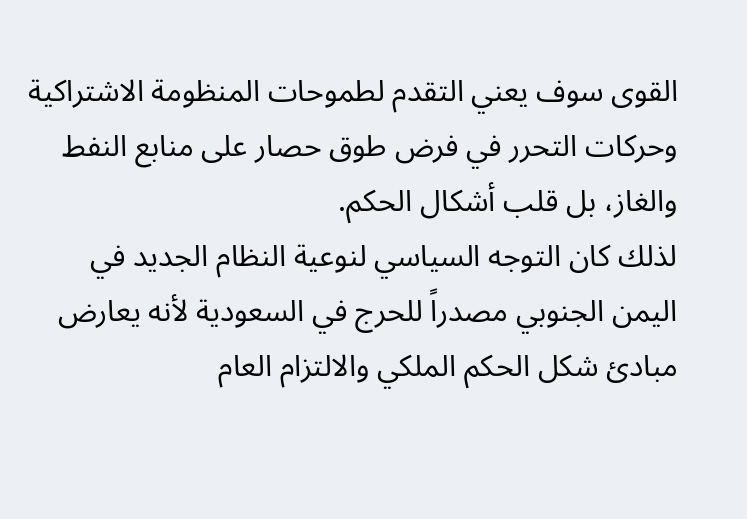القوى سوف يعني التقدم لطموحات المنظومة الاشتراكية وحركات التحرر في فرض طوق حصار على منابع النفط والغاز، بل قلب أشكال الحكم.
لذلك كان التوجه السياسي لنوعية النظام الجديد في اليمن الجنوبي مصدراً للحرج في السعودية لأنه يعارض مبادئ شكل الحكم الملكي والالتزام العام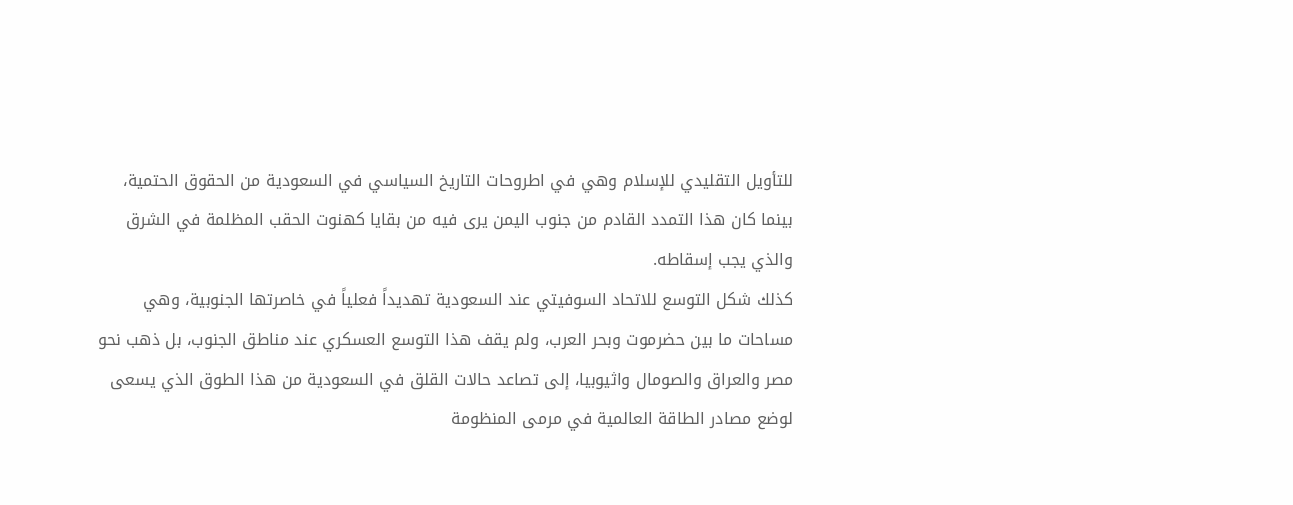للتأويل التقليدي للإسلام وهي في اطروحات التاريخ السياسي في السعودية من الحقوق الحتمية، بينما كان هذا التمدد القادم من جنوب اليمن يرى فيه من بقايا كهنوت الحقب المظلمة في الشرق والذي يجب إسقاطه.
كذلك شكل التوسع للاتحاد السوفيتي عند السعودية تهديداً فعلياً في خاصرتها الجنوبية، وهي مساحات ما بين حضرموت وبحر العرب، ولم يقف هذا التوسع العسكري عند مناطق الجنوب، بل ذهب نحو مصر والعراق والصومال واثيوبيا، إلى تصاعد حالات القلق في السعودية من هذا الطوق الذي يسعى لوضع مصادر الطاقة العالمية في مرمى المنظومة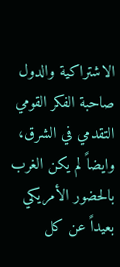الاشتراكية والدول صاحبة الفكر القومي التقدمي في الشرق، وايضاً لم يكن الغرب بالحضور الأمريكي بعيداً عن كل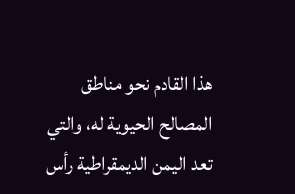هذا القادم نحو مناطق المصالح الحيوية له، والتي تعد اليمن الديمقراطية رأس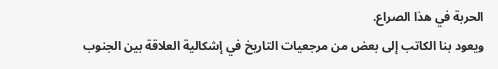الحربة في هذا الصراع.
ويعود بنا الكاتب إلى بعض من مرجعيات التاريخ في إشكالية العلاقة بين الجنوب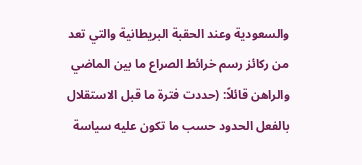والسعودية وعند الحقبة البريطانية والتي تعد من ركائز رسم خرائط الصراع ما بين الماضي والراهن قائلاً: (حددت فترة ما قبل الاستقلال بالفعل الحدود حسب ما تكون عليه سياسة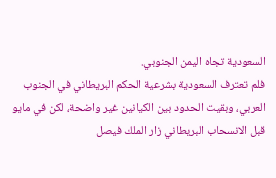السعودية تجاه اليمن الجنوبي.
فلم تعترف السعودية بشرعية الحكم البريطاني في الجنوب العربي، وبقيت الحدود بين الكيانين غير واضحة، لكن في مايو قبل الانسحاب البريطاني زار الملك فيصل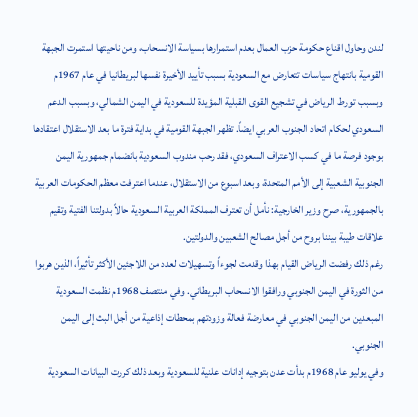لندن وحاول اقناع حكومة حزب العمال بعدم استمرارها بسياسة الانسحاب، ومن ناحيتها استمرت الجبهة القومية بانتهاج سياسات تتعارض مع السعودية بسبب تأييد الأخيرة نفسها لبريطانيا في عام 1967م وبسبب تورط الرياض في تشجيع القوى القبلية المؤيدة للسعودية في اليمن الشمالي، وبسبب الدعم السعودي لحكام اتحاد الجنوب العربي ايضاً. تظهر الجبهة القومية في بداية فترة ما بعد الاستقلال اعتقادها بوجود فرصة ما في كسب الاعتراف السعودي، فقد رحب مندوب السعودية بانضمام جمهورية اليمن الجنوبية الشعبية إلى الأمم المتحدة، وبعد اسبوع من الاستقلال، عندما اعترفت معظم الحكومات العربية بالجمهورية، صرح وزير الخارجية: نأمل أن تعترف المملكة العربية السعودية حالاً بدولتنا الفتية وتقيم علاقات طيبة بيننا بروح من أجل مصالح الشعبين والدولتين.
رغم ذلك رفضت الرياض القيام بهذا وقدمت لجوءاً وتسهيلات لعدد من اللاجئين الأكثر تأثيراً، الذين هربوا من الثورة في اليمن الجنوبي ورافقوا الانسحاب البريطاني. وفي منتصف 1968م نظمت السعودية المبعدين من اليمن الجنوبي في معارضة فعالة وزودتهم بمحطات إذاعية من أجل البث إلى اليمن الجنوبي.
وفي يوليو عام 1968م بدأت عدن بتوجيه إدانات علنية للسعودية وبعد ذلك كررت البيانات السعودية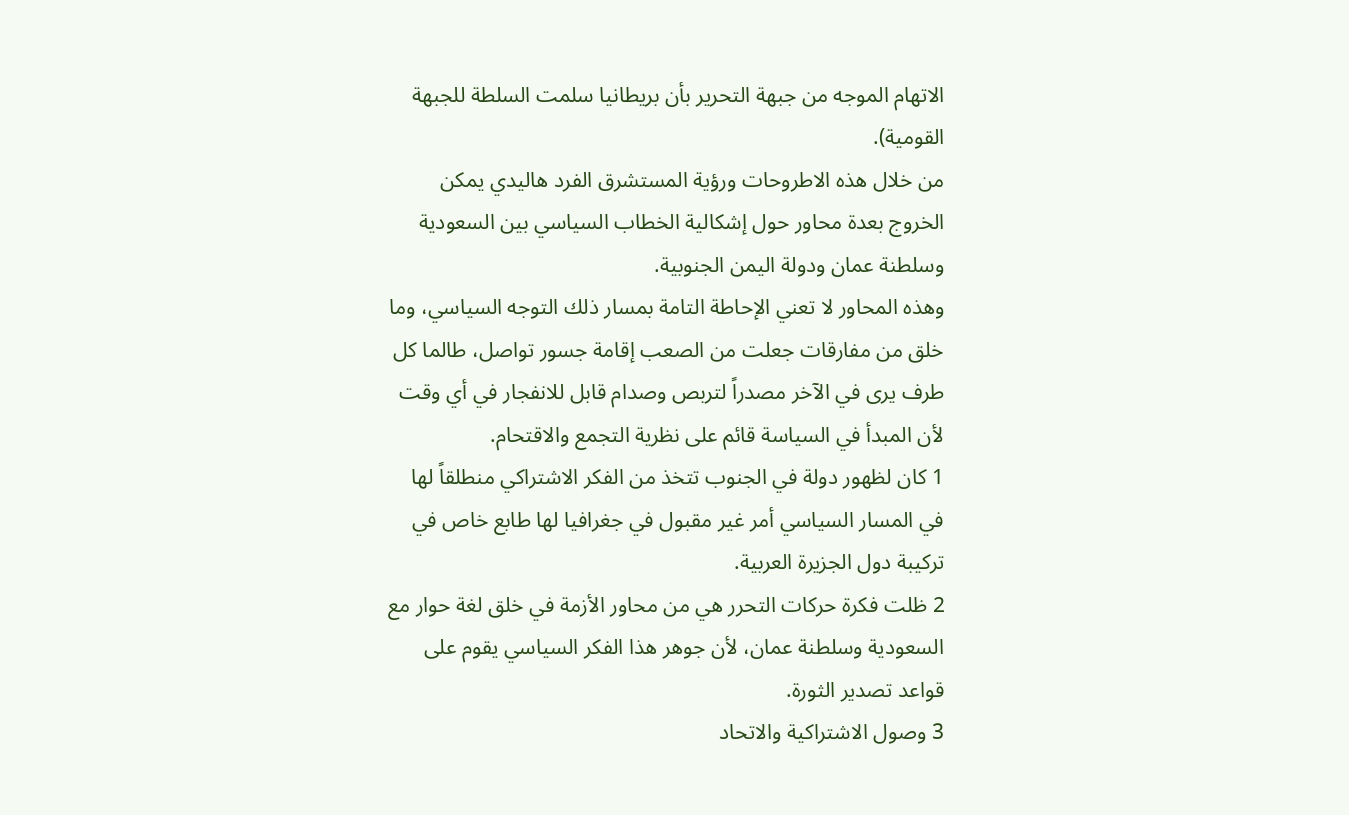الاتهام الموجه من جبهة التحرير بأن بريطانيا سلمت السلطة للجبهة القومية).
من خلال هذه الاطروحات ورؤية المستشرق الفرد هاليدي يمكن الخروج بعدة محاور حول إشكالية الخطاب السياسي بين السعودية وسلطنة عمان ودولة اليمن الجنوبية.
وهذه المحاور لا تعني الإحاطة التامة بمسار ذلك التوجه السياسي، وما خلق من مفارقات جعلت من الصعب إقامة جسور تواصل، طالما كل طرف يرى في الآخر مصدراً لتربص وصدام قابل للانفجار في أي وقت لأن المبدأ في السياسة قائم على نظرية التجمع والاقتحام.
1 كان لظهور دولة في الجنوب تتخذ من الفكر الاشتراكي منطلقاً لها في المسار السياسي أمر غير مقبول في جغرافيا لها طابع خاص في تركيبة دول الجزيرة العربية.
2 ظلت فكرة حركات التحرر هي من محاور الأزمة في خلق لغة حوار مع السعودية وسلطنة عمان، لأن جوهر هذا الفكر السياسي يقوم على قواعد تصدير الثورة.
3 وصول الاشتراكية والاتحاد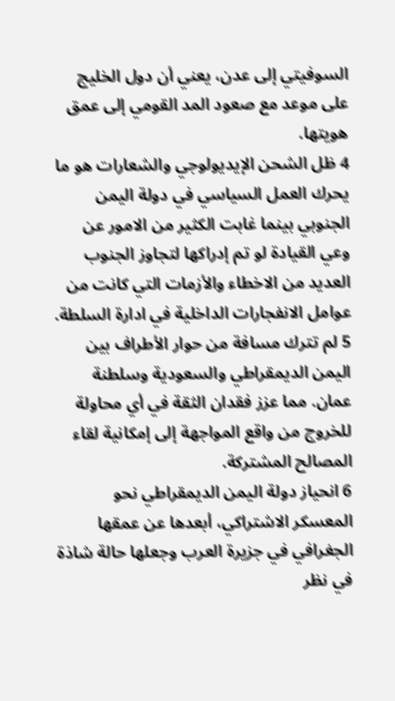السوفيتي إلى عدن، يعني أن دول الخليج على موعد مع صعود المد القومي إلى عمق هويتها.
4 ظل الشحن الإيديولوجي والشعارات هو ما يحرك العمل السياسي في دولة اليمن الجنوبي بينما غابت الكثير من الامور عن وعي القيادة لو تم إدراكها لتجاوز الجنوب العديد من الاخطاء والأزمات التي كانت من عوامل الانفجارات الداخلية في ادارة السلطة.
5 لم تترك مسافة من حوار الأطراف بين اليمن الديمقراطي والسعودية وسلطنة عمان. مما عزز فقدان الثقة في أي محاولة للخروج من واقع المواجهة إلى إمكانية لقاء المصالح المشتركة.
6 انحياز دولة اليمن الديمقراطي نحو المعسكر الاشتراكي، أبعدها عن عمقها الجغرافي في جزيرة العرب وجعلها حالة شاذة في نظر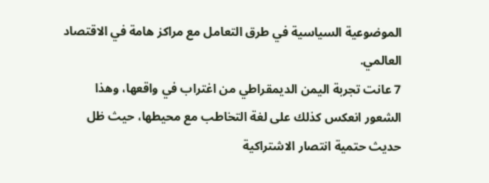الموضوعية السياسية في طرق التعامل مع مراكز هامة في الاقتصاد العالمي.
7 عانت تجربة اليمن الديمقراطي من اغتراب في واقعها، وهذا الشعور انعكس كذلك على لغة التخاطب مع محيطها، حيث ظل حديث حتمية انتصار الاشتراكية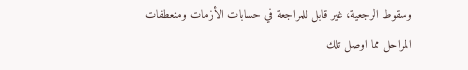وسقوط الرجعية، غير قابل للمراجعة في حسابات الأزمات ومنعطفات المراحل مما اوصل تلك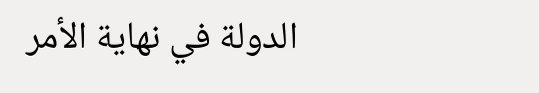الدولة في نهاية الأمر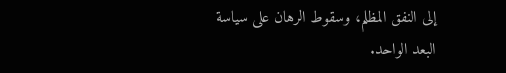إلى النفق المظلم، وسقوط الرهان على سياسة البعد الواحد.